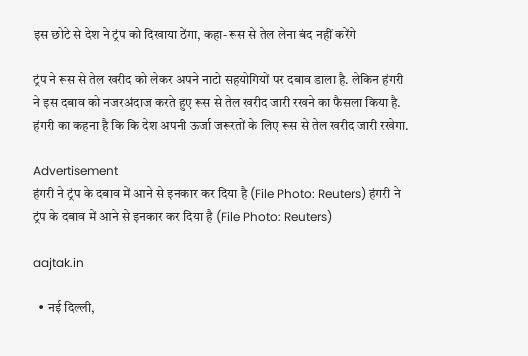इस छोटे से देश ने ट्रंप को दिखाया ठेंगा, कहा- रूस से तेल लेना बंद नहीं करेंगे

ट्रंप ने रूस से तेल खरीद को लेकर अपने नाटो सहयोगियों पर दबाव डाला है. लेकिन हंगरी ने इस दबाव को नजरअंदाज करते हुए रूस से तेल खरीद जारी रखने का फैसला किया है. हंगरी का कहना है कि कि देश अपनी ऊर्जा जरूरतों के लिए रूस से तेल खरीद जारी रखेगा.

Advertisement
हंगरी ने ट्रंप के दबाव में आने से इनकार कर दिया है (File Photo: Reuters) हंगरी ने ट्रंप के दबाव में आने से इनकार कर दिया है (File Photo: Reuters)

aajtak.in

  • नई दिल्ली,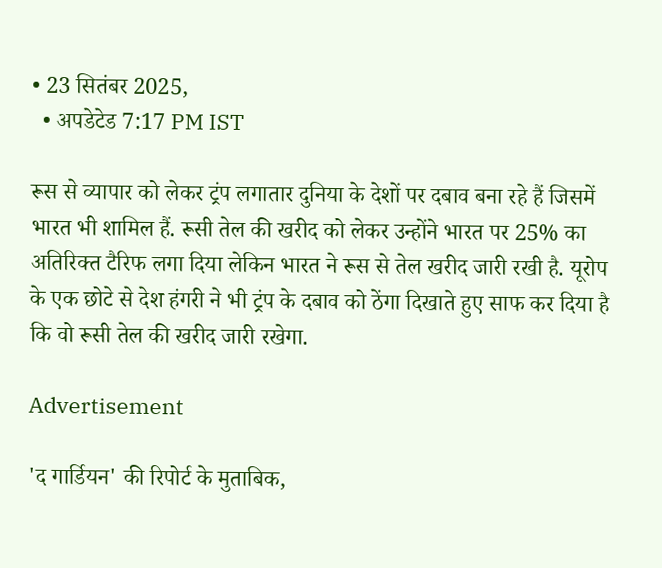• 23 सितंबर 2025,
  • अपडेटेड 7:17 PM IST

रूस से व्यापार को लेकर ट्रंप लगातार दुनिया के देशों पर दबाव बना रहे हैं जिसमें भारत भी शामिल हैं. रूसी तेल की खरीद को लेकर उन्होंने भारत पर 25% का अतिरिक्त टैरिफ लगा दिया लेकिन भारत ने रूस से तेल खरीद जारी रखी है. यूरोप के एक छोटे से देश हंगरी ने भी ट्रंप के दबाव को ठेंगा दिखाते हुए साफ कर दिया है कि वो रूसी तेल की खरीद जारी रखेगा.

Advertisement

'द गार्डियन' की रिपोर्ट के मुताबिक,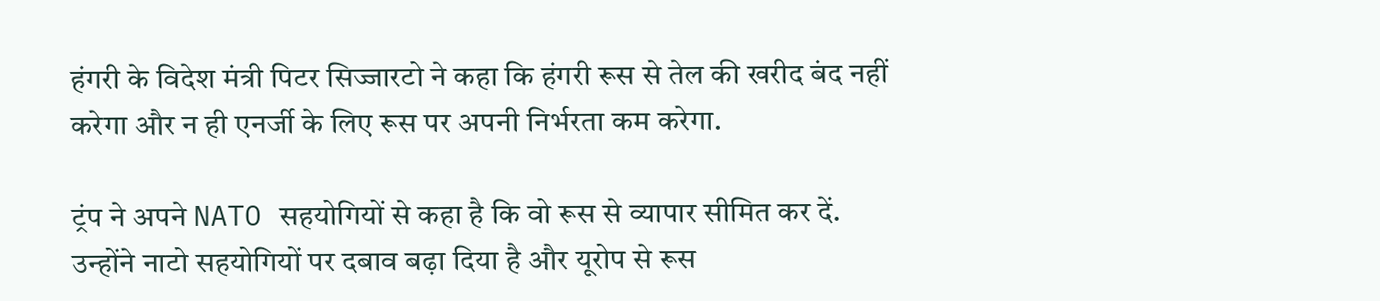हंगरी के विदेश मंत्री पिटर सिज्जारटो ने कहा कि हंगरी रूस से तेल की खरीद बंद नहीं करेगा और न ही एनर्जी के लिए रूस पर अपनी निर्भरता कम करेगा.

ट्रंप ने अपने NATO सहयोगियों से कहा है कि वो रूस से व्यापार सीमित कर दें. उन्होंने नाटो सहयोगियों पर दबाव बढ़ा दिया है और यूरोप से रूस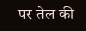पर तेल की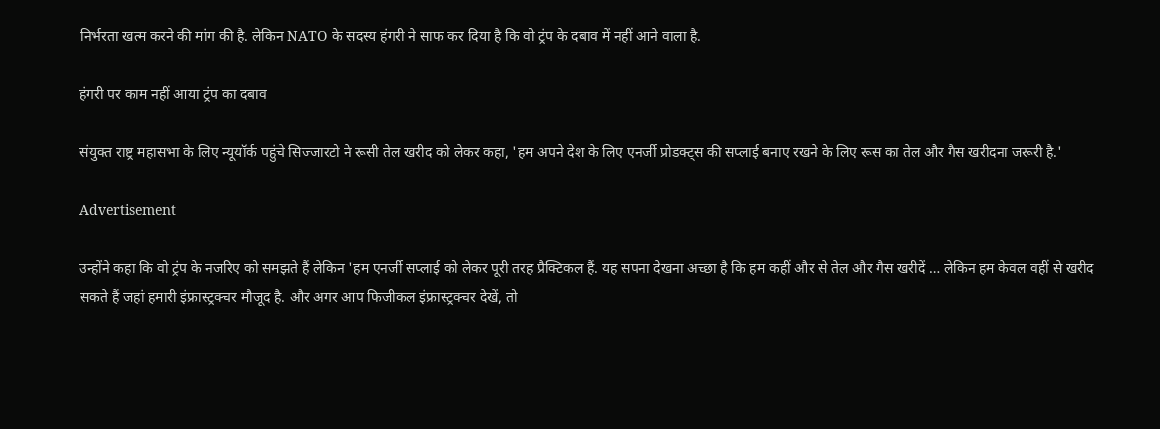निर्भरता खत्म करने की मांग की है. लेकिन NATO के सदस्य हंगरी ने साफ कर दिया है कि वो ट्रंप के दबाव में नहीं आने वाला है.

हंगरी पर काम नहीं आया ट्रंप का दबाव

संयुक्त राष्ट्र महासभा के लिए न्यूयॉर्क पहुंचे सिज्जारटो ने रूसी तेल खरीद को लेकर कहा, 'हम अपने देश के लिए एनर्जी प्रोडक्ट्स की सप्लाई बनाए रखने के लिए रूस का तेल और गैस खरीदना जरूरी है.'

Advertisement

उन्होंने कहा कि वो ट्रंप के नजरिए को समझते हैं लेकिन 'हम एनर्जी सप्लाई को लेकर पूरी तरह प्रैक्टिकल हैं. यह सपना देखना अच्छा है कि हम कहीं और से तेल और गैस खरीदें … लेकिन हम केवल वहीं से खरीद सकते हैं जहां हमारी इंफ्रास्ट्रक्चर मौजूद है. और अगर आप फिजीकल इंफ्रास्ट्रक्चर देखें, तो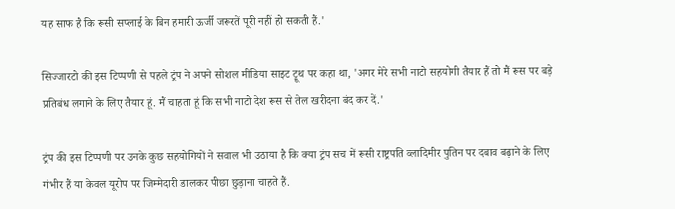यह साफ है कि रूसी सप्लाई के बिन हमारी ऊर्जी जरूरतें पूरी नहीं हो सकती हैं.'

सिज्जारटो की इस टिप्पणी से पहले ट्रंप ने अपने सोशल मीडिया साइट ट्रूथ पर कहा था, 'अगर मेरे सभी नाटो सहयोगी तैयार हैं तो मैं रूस पर बड़े प्रतिबंध लगाने के लिए तैयार हूं. मैं चाहता हूं कि सभी नाटो देश रूस से तेल खरीदना बंद कर दें.'

ट्रंप की इस टिप्पणी पर उनके कुछ सहयोगियों ने सवाल भी उठाया है कि क्या ट्रंप सच में रूसी राष्ट्रपति व्लादिमीर पुतिन पर दबाव बढ़ाने के लिए गंभीर हैं या केवल यूरोप पर जिम्मेदारी डालकर पीछा छुड़ाना चाहते हैं.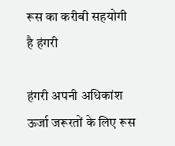रूस का करीबी सहयोगी है हंगरी

हंगरी अपनी अधिकांश ऊर्जा जरूरतों के लिए रूस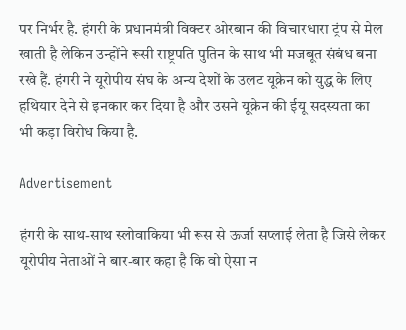पर निर्भर है. हंगरी के प्रधानमंत्री विक्टर ओरबान की विचारधारा ट्रंप से मेल खाती है लेकिन उन्होंने रूसी राष्ट्रपति पुतिन के साथ भी मजबूत संबंध बना रखे हैं. हंगरी ने यूरोपीय संघ के अन्य देशों के उलट यूक्रेन को युद्ध के लिए हथियार देने से इनकार कर दिया है और उसने यूक्रेन की ईयू सदस्यता का भी कड़ा विरोध किया है.

Advertisement

हंगरी के साथ-साथ स्लोवाकिया भी रूस से ऊर्जा सप्लाई लेता है जिसे लेकर यूरोपीय नेताओं ने बार-बार कहा है कि वो ऐसा न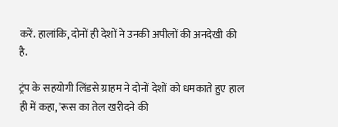करें. हालांकि, दोनों ही देशों ने उनकी अपीलों की अनदेखी की है.

ट्रंप के सहयोगी लिंडसे ग्राहम ने दोनों देशों को धमकाते हुए हाल ही में कहा, 'रूस का तेल खरीदने की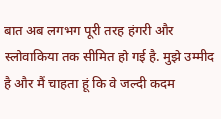बात अब लगभग पूरी तरह हंगरी और स्लोवाकिया तक सीमित हो गई है. मुझे उम्मीद है और मैं चाहता हूं कि वे जल्दी कदम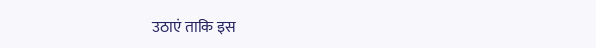उठाएं ताकि इस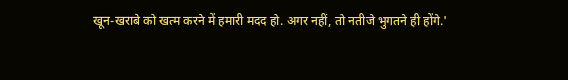खून-खराबे को खत्म करने में हमारी मदद हो. अगर नहीं, तो नतीजे भुगतने ही होंगे.'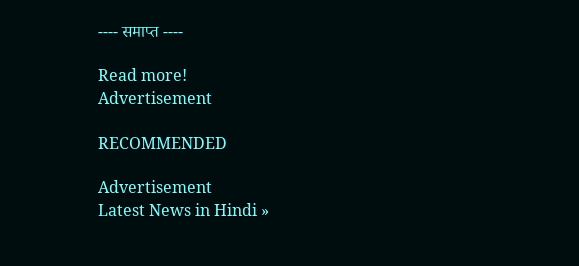---- समाप्त ----

Read more!
Advertisement

RECOMMENDED

Advertisement
Latest News in Hindi »